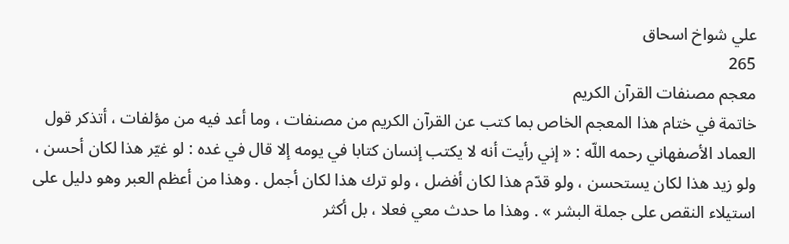علي شواخ اسحاق
265
معجم مصنفات القرآن الكريم
خاتمة في ختام هذا المعجم الخاص بما كتب عن القرآن الكريم من مصنفات ، وما أعد فيه من مؤلفات ، أتذكر قول العماد الأصفهاني رحمه اللّه : « إني رأيت أنه لا يكتب إنسان كتابا في يومه إلا قال في غده : لو غيّر هذا لكان أحسن ، ولو زيد هذا لكان يستحسن ، ولو قدّم هذا لكان أفضل ، ولو ترك هذا لكان أجمل . وهذا من أعظم العبر وهو دليل على استيلاء النقص على جملة البشر » . وهذا ما حدث معي فعلا ، بل أكثر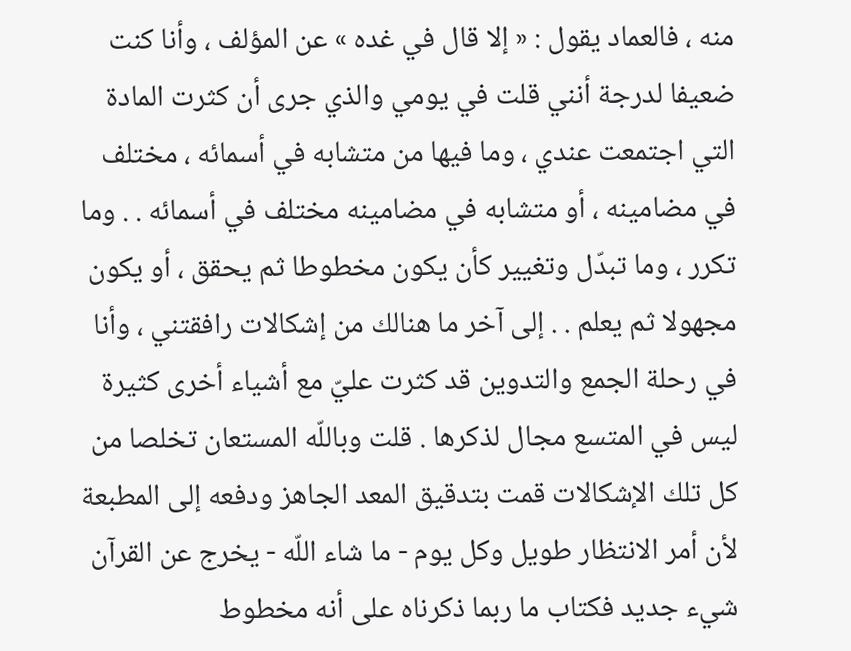منه ، فالعماد يقول : « إلا قال في غده » عن المؤلف ، وأنا كنت ضعيفا لدرجة أنني قلت في يومي والذي جرى أن كثرت المادة التي اجتمعت عندي ، وما فيها من متشابه في أسمائه ، مختلف في مضامينه ، أو متشابه في مضامينه مختلف في أسمائه . . وما تكرر ، وما تبدّل وتغيير كأن يكون مخطوطا ثم يحقق ، أو يكون مجهولا ثم يعلم . . إلى آخر ما هنالك من إشكالات رافقتني ، وأنا في رحلة الجمع والتدوين قد كثرت عليّ مع أشياء أخرى كثيرة ليس في المتسع مجال لذكرها . قلت وباللّه المستعان تخلصا من كل تلك الإشكالات قمت بتدقيق المعد الجاهز ودفعه إلى المطبعة لأن أمر الانتظار طويل وكل يوم - ما شاء اللّه - يخرج عن القرآن شيء جديد فكتاب ما ربما ذكرناه على أنه مخطوط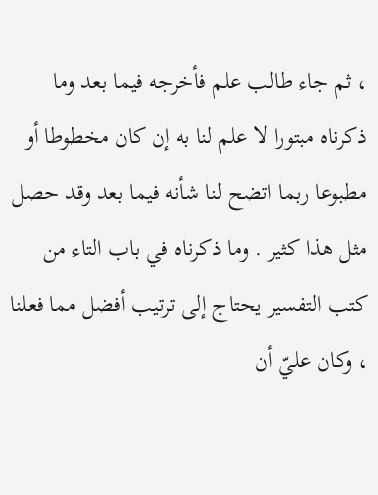، ثم جاء طالب علم فأخرجه فيما بعد وما ذكرناه مبتورا لا علم لنا به إن كان مخطوطا أو مطبوعا ربما اتضح لنا شأنه فيما بعد وقد حصل مثل هذا كثير . وما ذكرناه في باب التاء من كتب التفسير يحتاج إلى ترتيب أفضل مما فعلنا ، وكان عليّ أن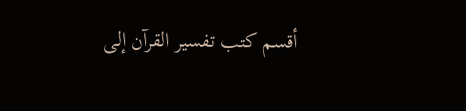أقسم كتب تفسير القرآن إلى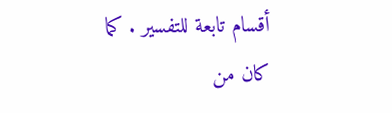أقسام تابعة للتفسير . كما كان من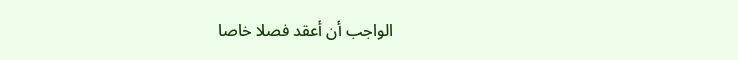الواجب أن أعقد فصلا خاصا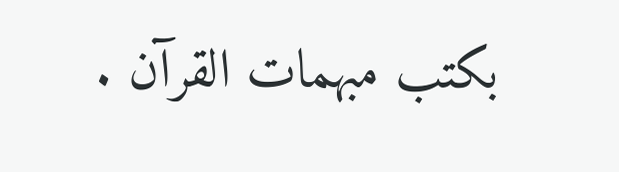بكتب مبهمات القرآن .